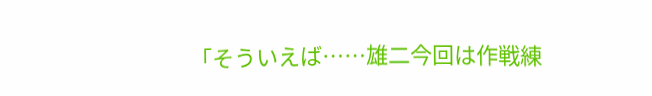「そういえば……雄二今回は作戦練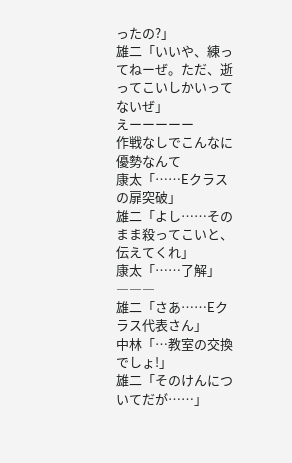ったの?」
雄二「いいや、練ってねーぜ。ただ、逝ってこいしかいってないぜ」
えーーーーー
作戦なしでこんなに
優勢なんて
康太「……Eクラスの扉突破」
雄二「よし……そのまま殺ってこいと、伝えてくれ」
康太「……了解」
―――
雄二「さあ……Eクラス代表さん」
中林「…教室の交換でしょ!」
雄二「そのけんについてだが……」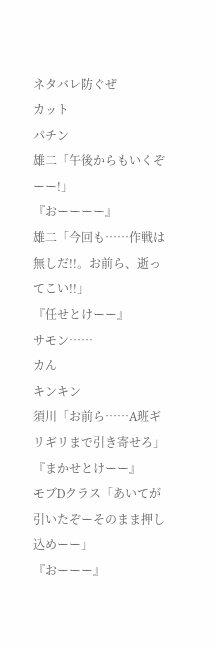ネタバレ防ぐぜ
カット
パチン
雄二「午後からもいくぞーー!」
『おーーーー』
雄二「今回も……作戦は無しだ!!。お前ら、逝ってこい!!」
『任せとけーー』
サモン……
カん
キンキン
須川「お前ら……A班ギリギリまで引き寄せろ」
『まかせとけーー』
モブDクラス「あいてが引いたぞーそのまま押し込めーー」
『おーーー』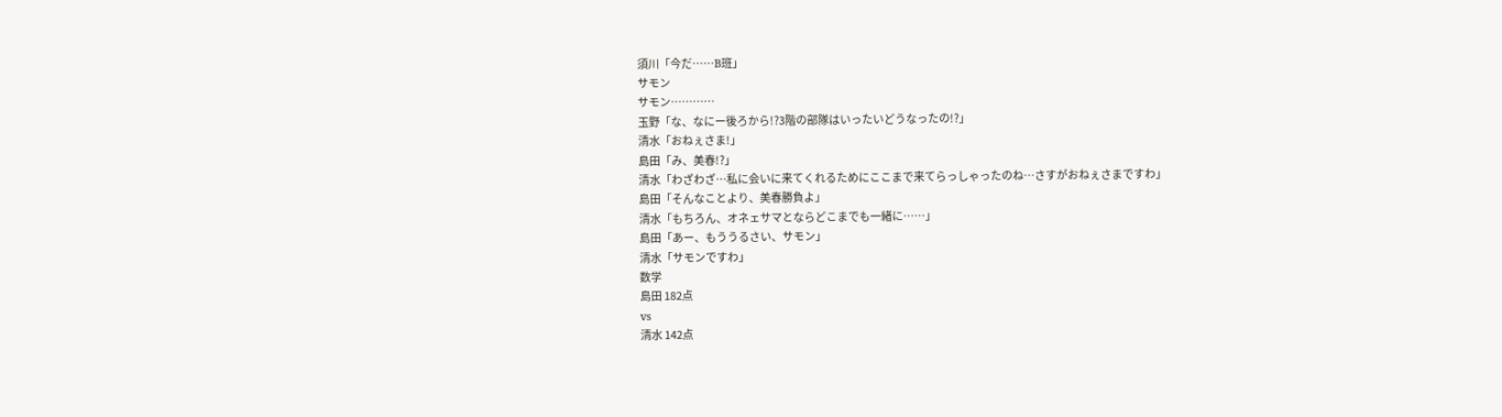須川「今だ……B班」
サモン
サモン…………
玉野「な、なにー後ろから!?3階の部隊はいったいどうなったの!?」
清水「おねぇさま!」
島田「み、美春!?」
清水「わざわざ…私に会いに来てくれるためにここまで来てらっしゃったのね…さすがおねぇさまですわ」
島田「そんなことより、美春勝負よ」
清水「もちろん、オネェサマとならどこまでも一緒に……」
島田「あー、もううるさい、サモン」
清水「サモンですわ」
数学
島田 182点
vs
清水 142点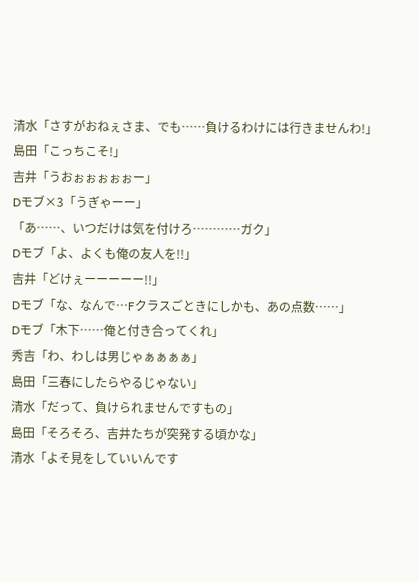清水「さすがおねぇさま、でも……負けるわけには行きませんわ!」
島田「こっちこそ!」
吉井「うおぉぉぉぉぉー」
Dモブ×3「うぎゃーー」
「あ……、いつだけは気を付けろ…………ガク」
Dモブ「よ、よくも俺の友人を!!」
吉井「どけぇーーーーー!!」
Dモブ「な、なんで…Fクラスごときにしかも、あの点数……」
Dモブ「木下……俺と付き合ってくれ」
秀吉「わ、わしは男じゃぁぁぁぁ」
島田「三春にしたらやるじゃない」
清水「だって、負けられませんですもの」
島田「そろそろ、吉井たちが突発する頃かな」
清水「よそ見をしていいんです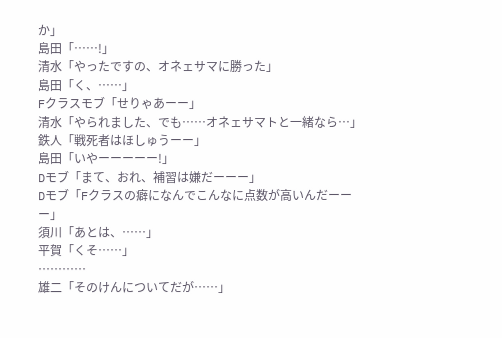か」
島田「……!」
清水「やったですの、オネェサマに勝った」
島田「く、……」
Fクラスモブ「せりゃあーー」
清水「やられました、でも……オネェサマトと一緒なら…」
鉄人「戦死者はほしゅうーー」
島田「いやーーーーー!」
Dモブ「まて、おれ、補習は嫌だーーー」
Dモブ「Fクラスの癖になんでこんなに点数が高いんだーーー」
須川「あとは、……」
平賀「くそ……」
…………
雄二「そのけんについてだが……」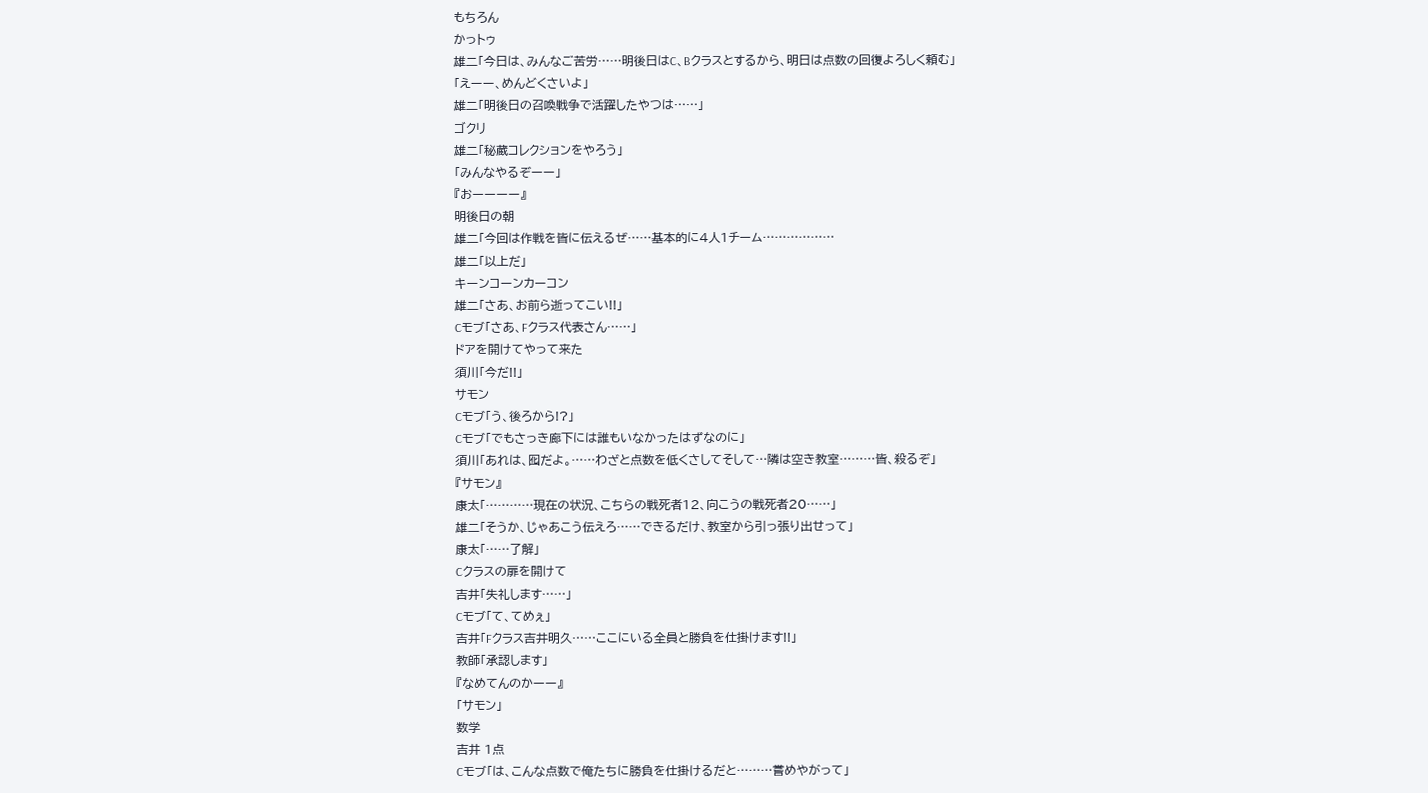もちろん
かっトゥ
雄二「今日は、みんなご苦労……明後日はC、Bクラスとするから、明日は点数の回復よろしく頼む」
「えーー、めんどくさいよ」
雄二「明後日の召喚戦争で活躍したやつは……」
ゴクリ
雄二「秘蔵コレクションをやろう」
「みんなやるぞーー」
『おーーーー』
明後日の朝
雄二「今回は作戦を皆に伝えるぜ……基本的に4人1チーム………………
雄二「以上だ」
キーンコーンカーコン
雄二「さあ、お前ら逝ってこい!!」
Cモブ「さあ、Fクラス代表さん……」
ドアを開けてやって来た
須川「今だ!!」
サモン
Cモブ「う、後ろから!?」
Cモブ「でもさっき廊下には誰もいなかったはずなのに」
須川「あれは、囮だよ。……わざと点数を低くさしてそして…隣は空き教室………皆、殺るぞ」
『サモン』
康太「…………現在の状況、こちらの戦死者12、向こうの戦死者20……」
雄二「そうか、じゃあこう伝えろ……できるだけ、教室から引っ張り出せって」
康太「……了解」
Cクラスの扉を開けて
吉井「失礼します……」
Cモブ「て、てめぇ」
吉井「Fクラス吉井明久……ここにいる全員と勝負を仕掛けます!!」
教師「承認します」
『なめてんのかーー』
「サモン」
数学
吉井 1点
Cモブ「は、こんな点数で俺たちに勝負を仕掛けるだと………嘗めやがって」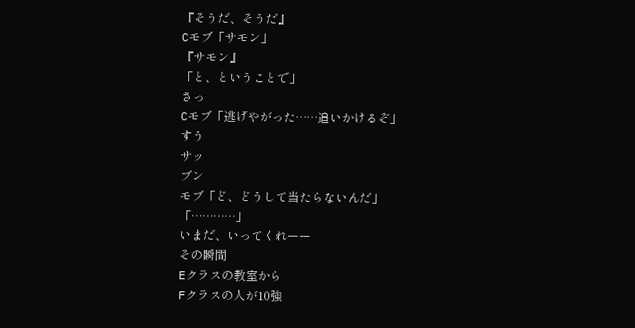『そうだ、そうだ』
Cモブ「サモン」
『サモン』
「と、ということで」
さっ
Cモブ「逃げやがった……追いかけるぞ」
すう
サッ
ブン
モブ「ど、どうして当たらないんだ」
「…………」
いまだ、いってくれーー
その瞬間
Eクラスの教室から
Fクラスの人が10強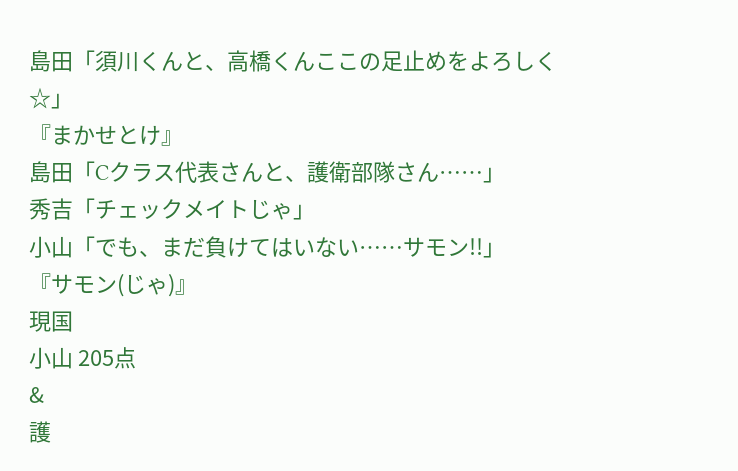島田「須川くんと、高橋くんここの足止めをよろしく☆」
『まかせとけ』
島田「Cクラス代表さんと、護衛部隊さん……」
秀吉「チェックメイトじゃ」
小山「でも、まだ負けてはいない……サモン!!」
『サモン(じゃ)』
現国
小山 205点
&
護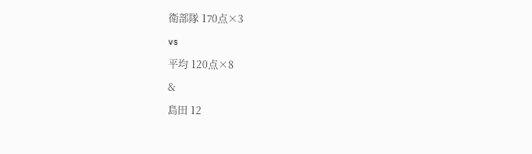衛部隊 170点×3
vs
平均 120点×8
&
島田 12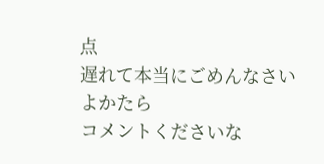点
遅れて本当にごめんなさい
よかたら
コメントくださいな